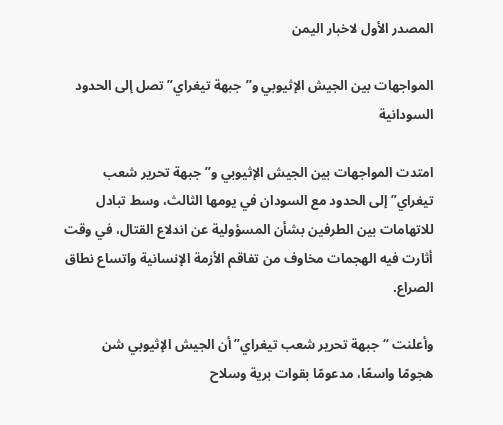المصدر الأول لاخبار اليمن

المواجهات بين الجيش الإثيوبي و”جبهة تيغراي” تصل إلى الحدود السودانية

امتدت المواجهات بين الجيش الإثيوبي و”جبهة تحرير شعب تيغراي” إلى الحدود مع السودان في يومها الثالث، وسط تبادل للاتهامات بين الطرفين بشأن المسؤولية عن اندلاع القتال، في وقت أثارت فيه الهجمات مخاوف من تفاقم الأزمة الإنسانية واتساع نطاق الصراع.

وأعلنت “جبهة تحرير شعب تيغراي” أن الجيش الإثيوبي شن هجومًا واسعًا، مدعومًا بقوات برية وسلاح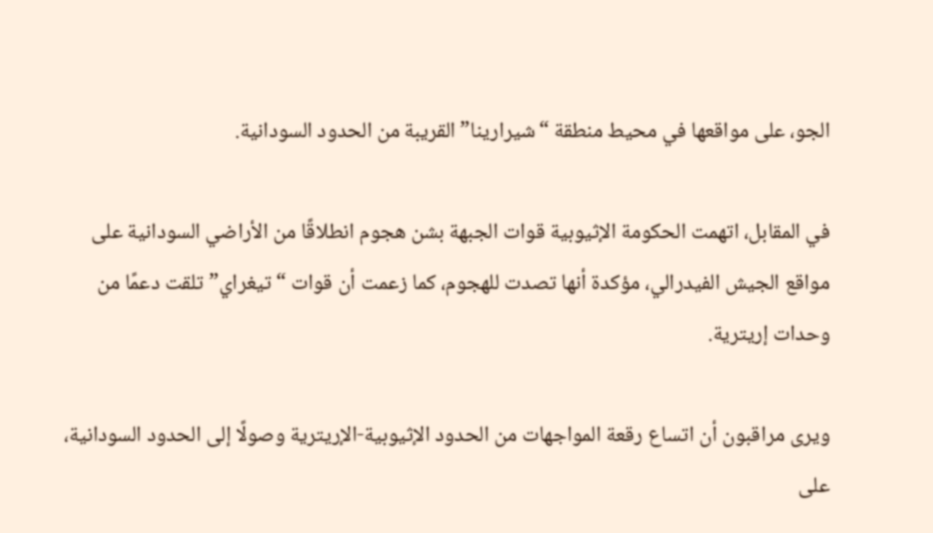الجو، على مواقعها في محيط منطقة “شيرارينا” القريبة من الحدود السودانية.

في المقابل، اتهمت الحكومة الإثيوبية قوات الجبهة بشن هجوم انطلاقًا من الأراضي السودانية على مواقع الجيش الفيدرالي، مؤكدة أنها تصدت للهجوم، كما زعمت أن قوات “تيغراي” تلقت دعمًا من وحدات إريترية.

ويرى مراقبون أن اتساع رقعة المواجهات من الحدود الإثيوبية-الإريترية وصولًا إلى الحدود السودانية، على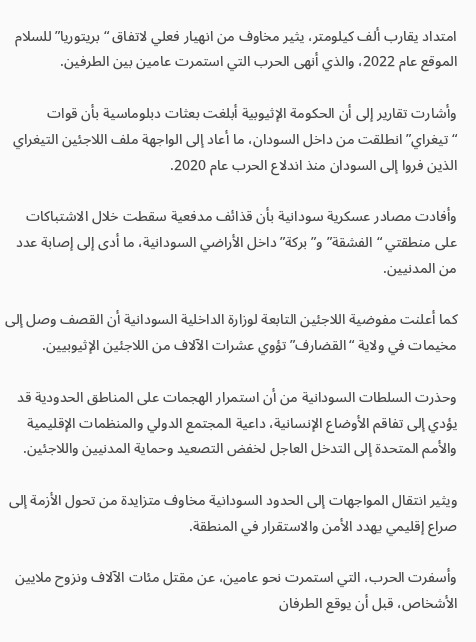امتداد يقارب ألف كيلومتر، يثير مخاوف من انهيار فعلي لاتفاق “بريتوريا” للسلام الموقع عام 2022، والذي أنهى الحرب التي استمرت عامين بين الطرفين.

وأشارت تقارير إلى أن الحكومة الإثيوبية أبلغت بعثات دبلوماسية بأن قوات “تيغراي” انطلقت من داخل السودان، ما أعاد إلى الواجهة ملف اللاجئين التيغراي الذين فروا إلى السودان منذ اندلاع الحرب عام 2020.

وأفادت مصادر عسكرية سودانية بأن قذائف مدفعية سقطت خلال الاشتباكات على منطقتي “الفشقة” و”بركة” داخل الأراضي السودانية، ما أدى إلى إصابة عدد من المدنيين.

كما أعلنت مفوضية اللاجئين التابعة لوزارة الداخلية السودانية أن القصف وصل إلى مخيمات في ولاية “القضارف” تؤوي عشرات الآلاف من اللاجئين الإثيوبيين.

وحذرت السلطات السودانية من أن استمرار الهجمات على المناطق الحدودية قد يؤدي إلى تفاقم الأوضاع الإنسانية، داعية المجتمع الدولي والمنظمات الإقليمية والأمم المتحدة إلى التدخل العاجل لخفض التصعيد وحماية المدنيين واللاجئين.

ويثير انتقال المواجهات إلى الحدود السودانية مخاوف متزايدة من تحول الأزمة إلى صراع إقليمي يهدد الأمن والاستقرار في المنطقة.

وأسفرت الحرب، التي استمرت نحو عامين، عن مقتل مئات الآلاف ونزوح ملايين الأشخاص، قبل أن يوقع الطرفان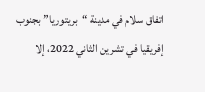اتفاق سلام في مدينة “بريتوريا” بجنوب إفريقيا في تشرين الثاني 2022، إلا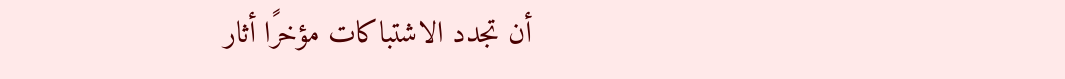أن تجدد الاشتباكات مؤخرًا أثار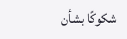شكوكًا بشأن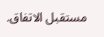مستقبل الاتفاق.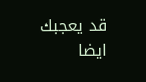قد يعجبك ايضا